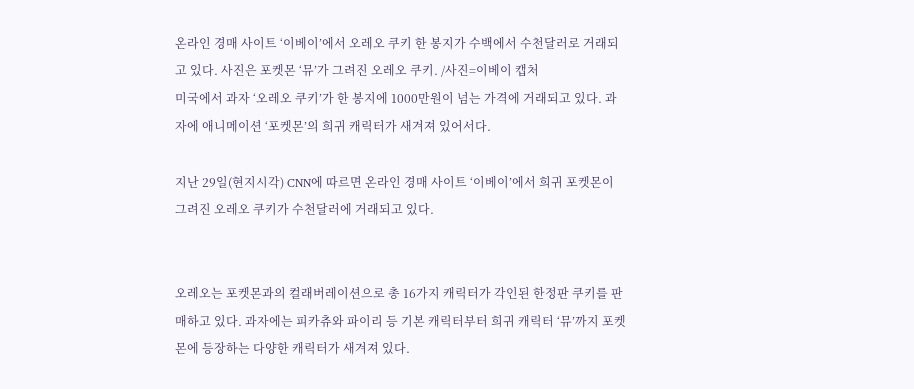온라인 경매 사이트 ‘이베이’에서 오레오 쿠키 한 봉지가 수백에서 수천달러로 거래되고 있다. 사진은 포켓몬 ‘뮤’가 그려진 오레오 쿠키. /사진=이베이 캡처
미국에서 과자 ‘오레오 쿠키’가 한 봉지에 1000만원이 넘는 가격에 거래되고 있다. 과자에 애니메이션 ‘포켓몬’의 희귀 캐릭터가 새겨져 있어서다.

지난 29일(현지시각) CNN에 따르면 온라인 경매 사이트 ‘이베이’에서 희귀 포켓몬이 그려진 오레오 쿠키가 수천달러에 거래되고 있다.


오레오는 포켓몬과의 컬래버레이션으로 총 16가지 캐릭터가 각인된 한정판 쿠키를 판매하고 있다. 과자에는 피카츄와 파이리 등 기본 캐릭터부터 희귀 캐릭터 ‘뮤’까지 포켓몬에 등장하는 다양한 캐릭터가 새겨져 있다.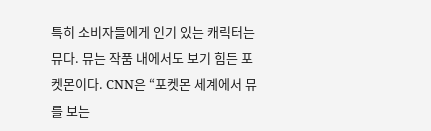특히 소비자들에게 인기 있는 캐릭터는 뮤다. 뮤는 작품 내에서도 보기 힘든 포켓몬이다. CNN은 “포켓몬 세계에서 뮤를 보는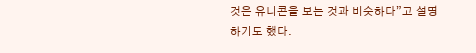것은 유니콘을 보는 것과 비슷하다”고 설명하기도 했다.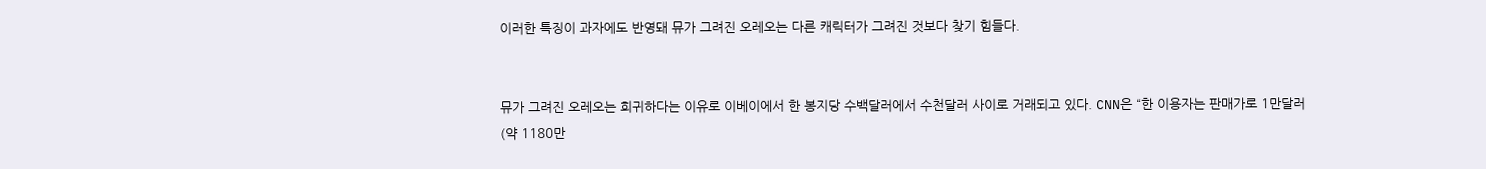이러한 특징이 과자에도 반영돼 뮤가 그려진 오레오는 다른 캐릭터가 그려진 것보다 찾기 힘들다.


뮤가 그려진 오레오는 희귀하다는 이유로 이베이에서 한 봉지당 수백달러에서 수천달러 사이로 거래되고 있다. CNN은 “한 이용자는 판매가로 1만달러(약 1180만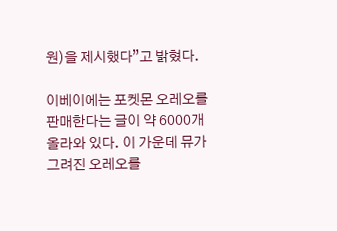원)을 제시했다”고 밝혔다.

이베이에는 포켓몬 오레오를 판매한다는 글이 약 6000개 올라와 있다. 이 가운데 뮤가 그려진 오레오를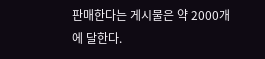판매한다는 게시물은 약 2000개에 달한다.